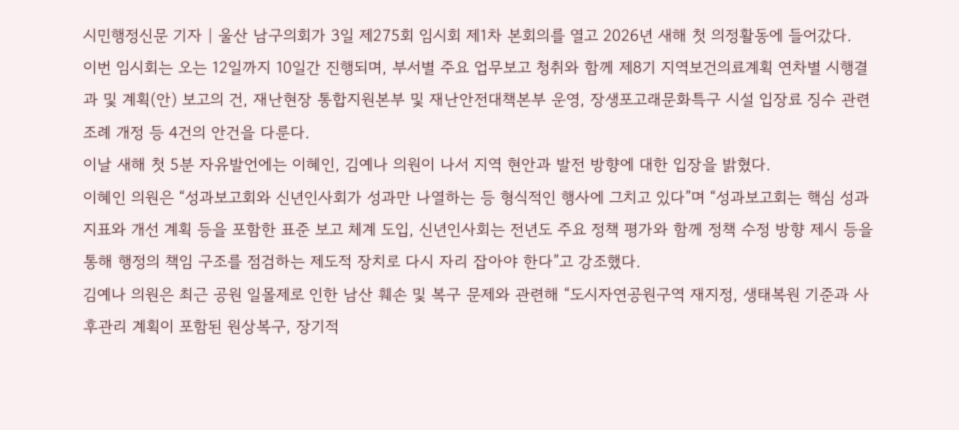시민행정신문 기자 | 울산 남구의회가 3일 제275회 임시회 제1차 본회의를 열고 2026년 새해 첫 의정활동에 들어갔다.
이번 임시회는 오는 12일까지 10일간 진행되며, 부서별 주요 업무보고 청취와 함께 제8기 지역보건의료계획 연차별 시행결과 및 계획(안) 보고의 건, 재난현장 통합지원본부 및 재난안전대책본부 운영, 장생포고래문화특구 시설 입장료 징수 관련 조례 개정 등 4건의 안건을 다룬다.
이날 새해 첫 5분 자유발언에는 이혜인, 김예나 의원이 나서 지역 현안과 발전 방향에 대한 입장을 밝혔다.
이혜인 의원은 “성과보고회와 신년인사회가 성과만 나열하는 등 형식적인 행사에 그치고 있다”며 “성과보고회는 핵심 성과 지표와 개선 계획 등을 포함한 표준 보고 체계 도입, 신년인사회는 전년도 주요 정책 평가와 함께 정책 수정 방향 제시 등을 통해 행정의 책임 구조를 점검하는 제도적 장치로 다시 자리 잡아야 한다”고 강조했다.
김예나 의원은 최근 공원 일몰제로 인한 남산 훼손 및 복구 문제와 관련해 “도시자연공원구역 재지정, 생태복원 기준과 사후관리 계획이 포함된 원상복구, 장기적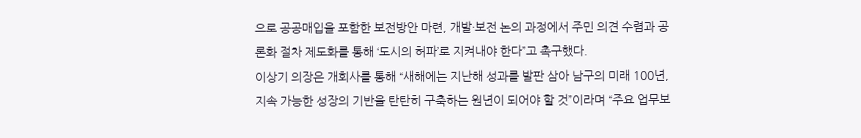으로 공공매입을 포함한 보전방안 마련, 개발·보전 논의 과정에서 주민 의견 수렴과 공론화 절차 제도화를 통해 ‘도시의 허파’로 지켜내야 한다”고 촉구했다.
이상기 의장은 개회사를 통해 “새해에는 지난해 성과를 발판 삼아 남구의 미래 100년, 지속 가능한 성장의 기반을 탄탄히 구축하는 원년이 되어야 할 것”이라며 “주요 업무보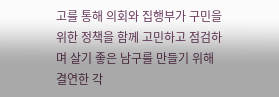고를 통해 의회와 집행부가 구민을 위한 정책을 함께 고민하고 점검하며 살기 좋은 남구를 만들기 위해 결연한 각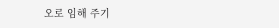오로 임해 주기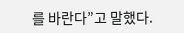를 바란다”고 말했다.